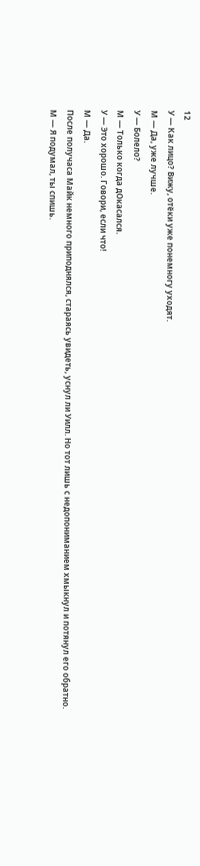12
У — Как лицо? Вижу, отёки уже понемногу уходят.
М — Да, уже лучше.
У — Болело?
М — Только когда дОкасался.
У — Это хорошо. Говори, если что!
М — Да.
После получаса Майк немного приподнялся, стараясь увидеть, уснул ли Уилл. Но тот лишь с недопониманием хмыкнул и потянул его обратно.
М — Я подумал, ты спишь.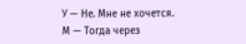У — Не. Мне не хочется.
М — Тогда через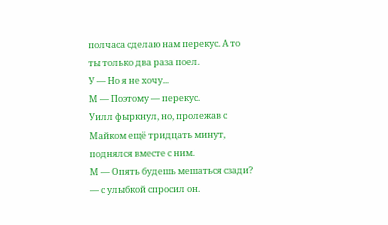полчаса сделаю нам перекус. А то ты только два раза поел.
У — Но я не хочу...
М — Поэтому — перекус.
Уилл фыркнул, но, пролежав с Майком ещё тридцать минут, поднялся вместе с ним.
М — Опять будешь мешаться сзади? — с улыбкой спросил он.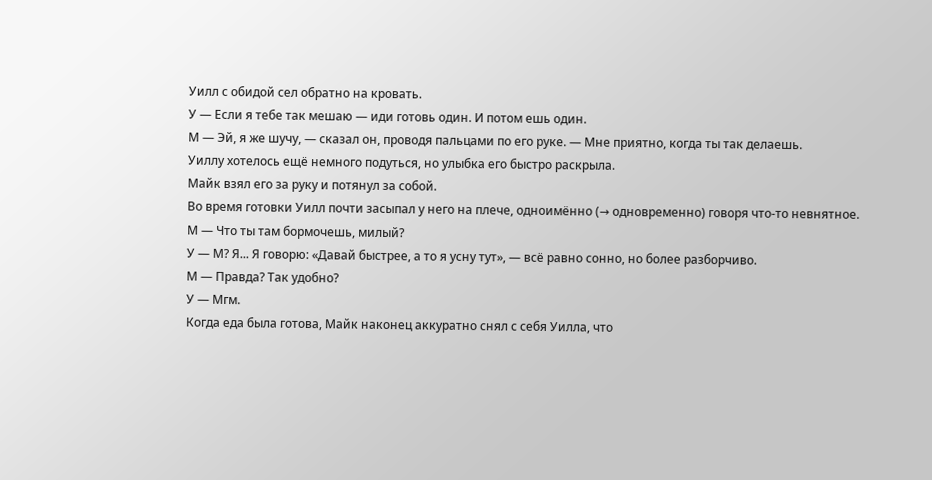Уилл с обидой сел обратно на кровать.
У — Если я тебе так мешаю — иди готовь один. И потом ешь один.
М — Эй, я же шучу, — сказал он, проводя пальцами по его руке. — Мне приятно, когда ты так делаешь.
Уиллу хотелось ещё немного подуться, но улыбка его быстро раскрыла.
Майк взял его за руку и потянул за собой.
Во время готовки Уилл почти засыпал у него на плече, одноимённо (→ одновременно) говоря что-то невнятное.
М — Что ты там бормочешь, милый?
У — М? Я... Я говорю: «Давай быстрее, а то я усну тут», — всё равно сонно, но более разборчиво.
М — Правда? Так удобно?
У — Мгм.
Когда еда была готова, Майк наконец аккуратно снял с себя Уилла, что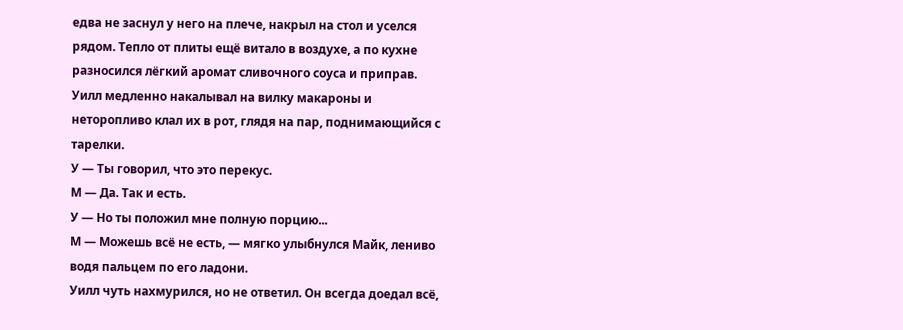едва не заснул у него на плече, накрыл на стол и уселся рядом. Тепло от плиты ещё витало в воздухе, а по кухне разносился лёгкий аромат сливочного соуса и приправ.
Уилл медленно накалывал на вилку макароны и неторопливо клал их в рот, глядя на пар, поднимающийся с тарелки.
У — Ты говорил, что это перекус.
М — Да. Так и есть.
У — Но ты положил мне полную порцию...
М — Можешь всё не есть, — мягко улыбнулся Майк, лениво водя пальцем по его ладони.
Уилл чуть нахмурился, но не ответил. Он всегда доедал всё,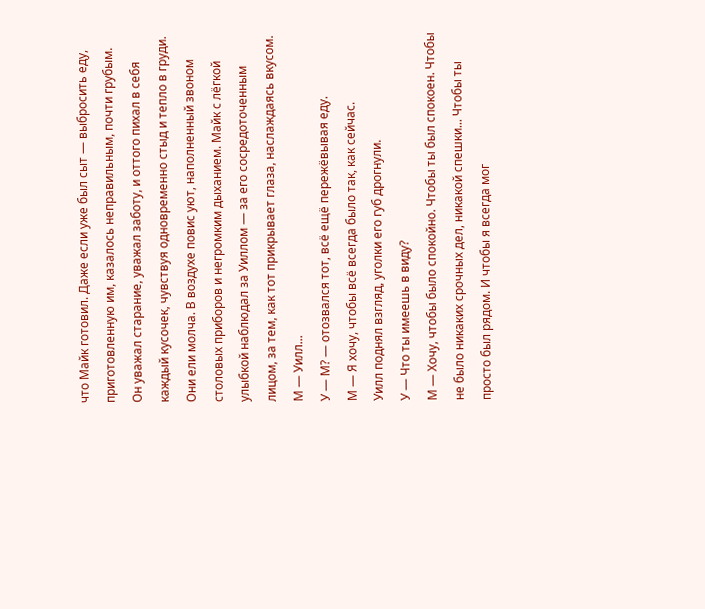что Майк готовил. Даже если уже был сыт — выбросить еду, приготовленную им, казалось неправильным, почти грубым. Он уважал старание, уважал заботу, и оттого пихал в себя каждый кусочек, чувствуя одновременно стыд и тепло в груди.
Они ели молча. В воздухе повис уют, наполненный звоном столовых приборов и негромким дыханием. Майк с лёгкой улыбкой наблюдал за Уиллом — за его сосредоточенным лицом, за тем, как тот прикрывает глаза, наслаждаясь вкусом.
М — Уилл...
У — М? — отозвался тот, всё ещё пережёвывая еду.
М — Я хочу, чтобы всё всегда было так, как сейчас.
Уилл поднял взгляд, уголки его губ дрогнули.
У — Что ты имеешь в виду?
М — Хочу, чтобы было спокойно. Чтобы ты был спокоен. Чтобы не было никаких срочных дел, никакой спешки... Чтобы ты просто был рядом. И чтобы я всегда мог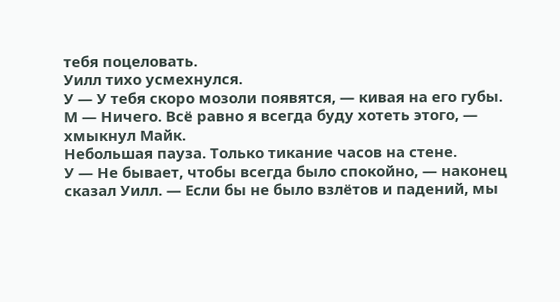тебя поцеловать.
Уилл тихо усмехнулся.
У — У тебя скоро мозоли появятся, — кивая на его губы.
М — Ничего. Всё равно я всегда буду хотеть этого, — хмыкнул Майк.
Небольшая пауза. Только тикание часов на стене.
У — Не бывает, чтобы всегда было спокойно, — наконец сказал Уилл. — Если бы не было взлётов и падений, мы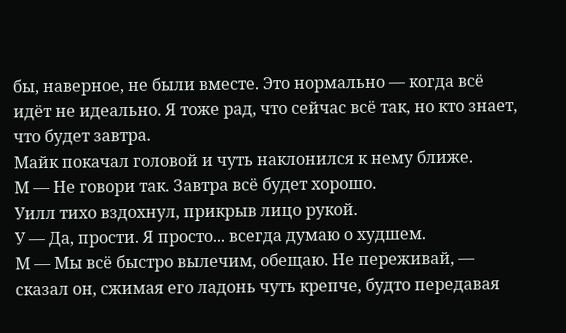бы, наверное, не были вместе. Это нормально — когда всё идёт не идеально. Я тоже рад, что сейчас всё так, но кто знает, что будет завтра.
Майк покачал головой и чуть наклонился к нему ближе.
М — Не говори так. Завтра всё будет хорошо.
Уилл тихо вздохнул, прикрыв лицо рукой.
У — Да, прости. Я просто... всегда думаю о худшем.
М — Мы всё быстро вылечим, обещаю. Не переживай, — сказал он, сжимая его ладонь чуть крепче, будто передавая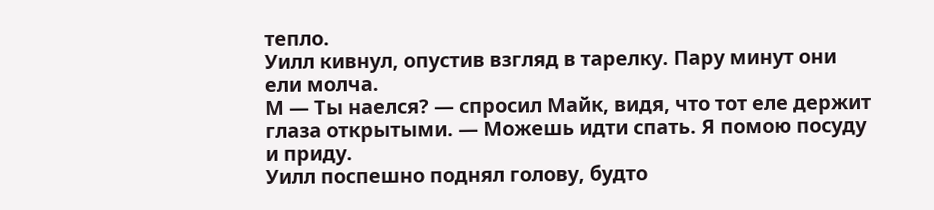тепло.
Уилл кивнул, опустив взгляд в тарелку. Пару минут они ели молча.
М — Ты наелся? — спросил Майк, видя, что тот еле держит глаза открытыми. — Можешь идти спать. Я помою посуду и приду.
Уилл поспешно поднял голову, будто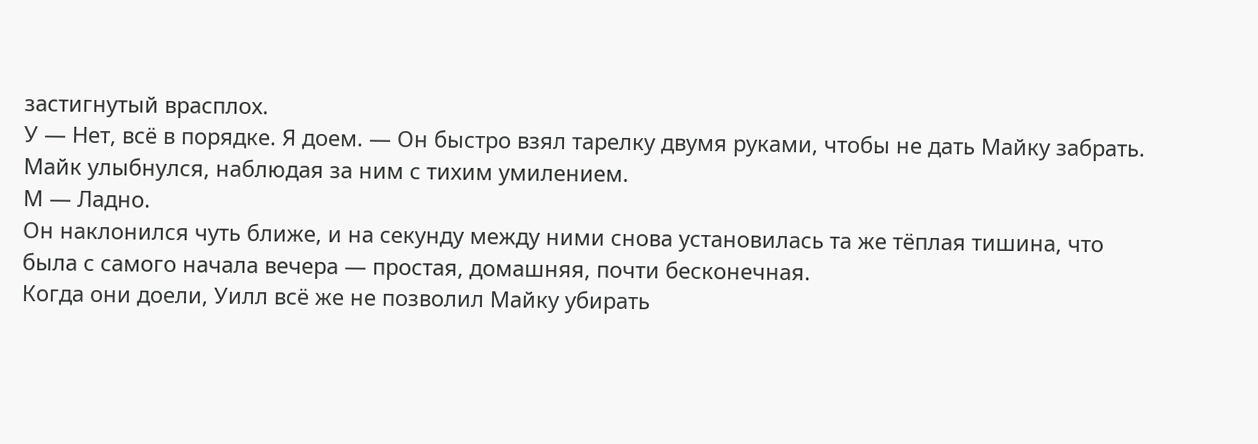застигнутый врасплох.
У — Нет, всё в порядке. Я доем. — Он быстро взял тарелку двумя руками, чтобы не дать Майку забрать.
Майк улыбнулся, наблюдая за ним с тихим умилением.
М — Ладно.
Он наклонился чуть ближе, и на секунду между ними снова установилась та же тёплая тишина, что была с самого начала вечера — простая, домашняя, почти бесконечная.
Когда они доели, Уилл всё же не позволил Майку убирать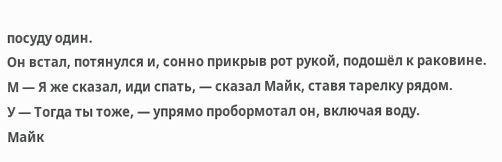посуду один.
Он встал, потянулся и, сонно прикрыв рот рукой, подошёл к раковине.
М — Я же сказал, иди спать, — сказал Майк, ставя тарелку рядом.
У — Тогда ты тоже, — упрямо пробормотал он, включая воду.
Майк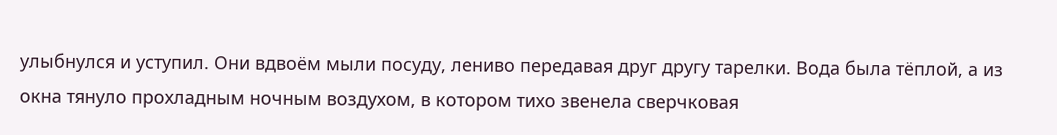улыбнулся и уступил. Они вдвоём мыли посуду, лениво передавая друг другу тарелки. Вода была тёплой, а из окна тянуло прохладным ночным воздухом, в котором тихо звенела сверчковая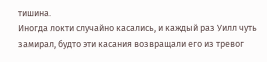тишина.
Иногда локти случайно касались, и каждый раз Уилл чуть замирал, будто эти касания возвращали его из тревог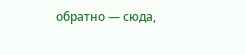обратно — сюда,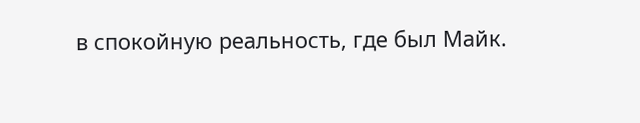в спокойную реальность, где был Майк.